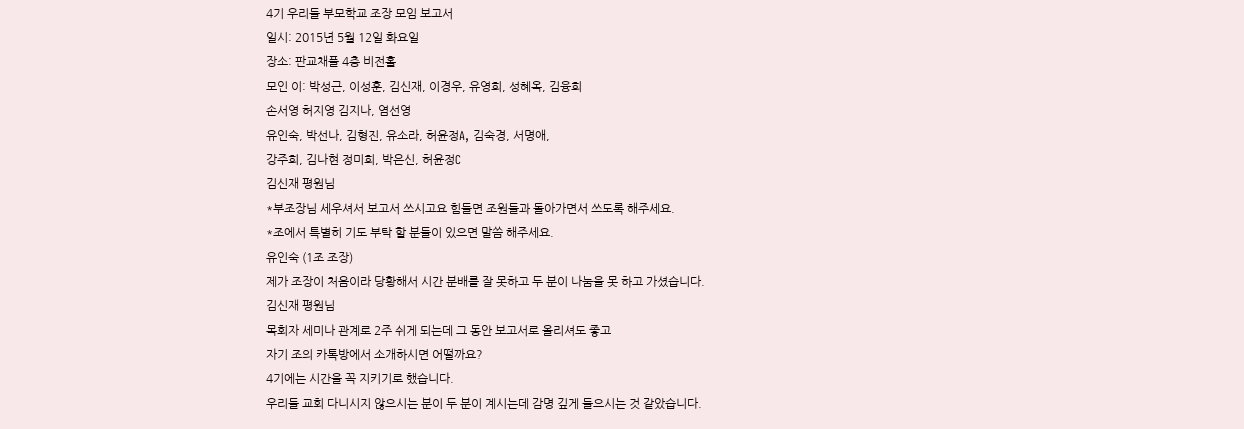4기 우리들 부모학교 조장 모임 보고서
일시: 2015년 5월 12일 화요일
장소: 판교채플 4층 비전홀
모인 이: 박성근, 이성훈, 김신재, 이경우, 유영희, 성혜옥, 김융희
손서영 허지영 김지나, 염선영
유인숙, 박선나, 김형진, 유소라, 허윤정A, 김숙경, 서명애,
강주희, 김나현 정미희, 박은신, 허윤정C
김신재 평원님
*부조장님 세우셔서 보고서 쓰시고요 힘들면 조원들과 돌아가면서 쓰도록 해주세요.
*조에서 특별히 기도 부탁 할 분들이 있으면 말씀 해주세요.
유인숙 (1조 조장)
제가 조장이 처음이라 당황해서 시간 분배를 잘 못하고 두 분이 나눔을 못 하고 가셨습니다.
김신재 평원님
목회자 세미나 관계로 2주 쉬게 되는데 그 동안 보고서로 올리셔도 좋고
자기 조의 카톡방에서 소개하시면 어떨까요?
4기에는 시간을 꼭 지키기로 했습니다.
우리들 교회 다니시지 않으시는 분이 두 분이 계시는데 감명 깊게 들으시는 것 같았습니다.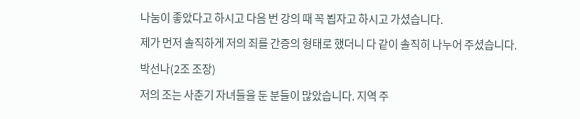나눔이 좋았다고 하시고 다음 번 강의 때 꼭 뵙자고 하시고 가셨습니다.
제가 먼저 솔직하게 저의 죄를 간증의 형태로 했더니 다 같이 솔직히 나누어 주셨습니다.
박선나(2조 조장)
저의 조는 사춘기 자녀들을 둔 분들이 많았습니다. 지역 주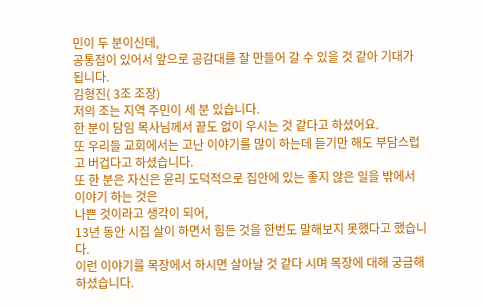민이 두 분이신데,
공통점이 있어서 앞으로 공감대를 잘 만들어 갈 수 있을 것 같아 기대가 됩니다.
김형진( 3조 조장)
저의 조는 지역 주민이 세 분 있습니다.
한 분이 담임 목사님께서 끝도 없이 우시는 것 같다고 하셨어요.
또 우리들 교회에서는 고난 이야기를 많이 하는데 듣기만 해도 부담스럽고 버겁다고 하셨습니다.
또 한 분은 자신은 윤리 도덕적으로 집안에 있는 좋지 않은 일을 밖에서 이야기 하는 것은
나쁜 것이라고 생각이 되어,
13년 동안 시집 살이 하면서 힘든 것을 한번도 말해보지 못했다고 했습니다.
이런 이야기를 목장에서 하시면 살아날 것 같다 시며 목장에 대해 궁금해 하셨습니다.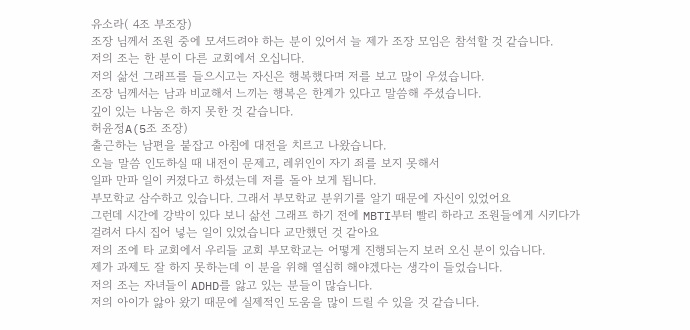유소라( 4조 부조장)
조장 님께서 조원 중에 모셔드려야 하는 분이 있어서 늘 제가 조장 모임은 참석할 것 같습니다.
저의 조는 한 분이 다른 교회에서 오십니다.
저의 삶선 그래프를 들으시고는 자신은 행복했다며 저를 보고 많이 우셨습니다.
조장 님께서는 남과 비교해서 느끼는 행복은 한계가 있다고 말씀해 주셨습니다.
깊이 있는 나눔은 하지 못한 것 같습니다.
허윤정A(5조 조장)
출근하는 남편을 붙잡고 아침에 대전을 치르고 나왔습니다.
오늘 말씀 인도하실 때 내전이 문제고, 레위인이 자기 죄를 보지 못해서
일파 만파 일이 커졌다고 하셨는데 저를 돌아 보게 됩니다.
부모학교 삼수하고 있습니다. 그래서 부모학교 분위기를 알기 때문에 자신이 있었어요
그런데 시간에 강박이 있다 보니 삶선 그래프 하기 전에 MBTI부터 빨리 하라고 조원들에게 시키다가
걸려서 다시 집어 넣는 일이 있었습니다 교만했던 것 같아요
저의 조에 타 교회에서 우리들 교회 부모학교는 어떻게 진행되는지 보러 오신 분이 있습니다.
제가 과제도 잘 하지 못하는데 이 분을 위해 열심히 해야겠다는 생각이 들었습니다.
저의 조는 자녀들이 ADHD를 앓고 있는 분들이 많습니다.
저의 아이가 앓아 왔기 때문에 실제적인 도움을 많이 드릴 수 있을 것 같습니다.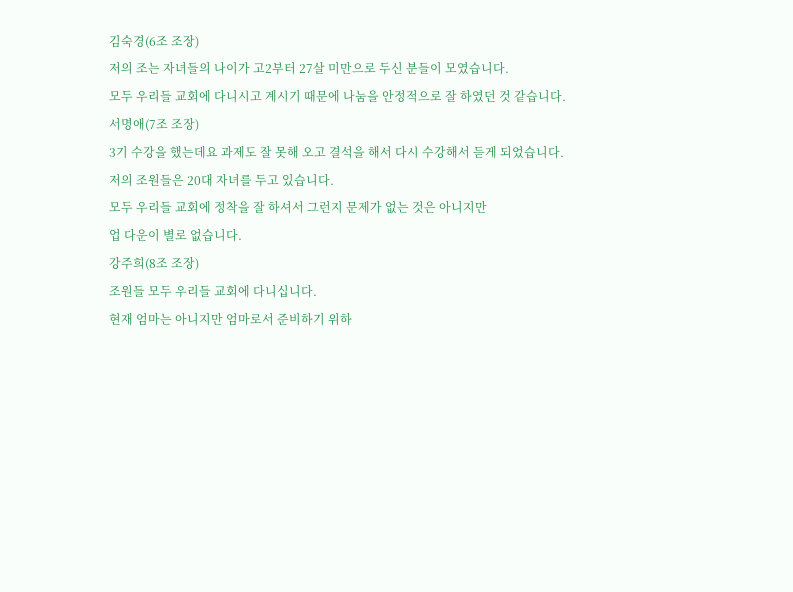김숙경(6조 조장)
저의 조는 자녀들의 나이가 고2부터 27살 미만으로 두신 분들이 모였습니다.
모두 우리들 교회에 다니시고 계시기 때문에 나눔을 안정적으로 잘 하였던 것 같습니다.
서명애(7조 조장)
3기 수강을 했는데요 과제도 잘 못해 오고 결석을 해서 다시 수강해서 듣게 되었습니다.
저의 조원들은 20대 자녀를 두고 있습니다.
모두 우리들 교회에 정착을 잘 하셔서 그런지 문제가 없는 것은 아니지만
업 다운이 별로 없습니다.
강주희(8조 조장)
조원들 모두 우리들 교회에 다니십니다.
현재 엄마는 아니지만 엄마로서 준비하기 위하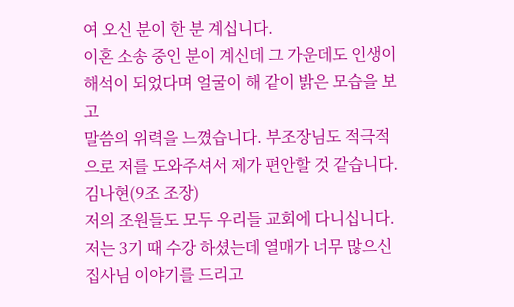여 오신 분이 한 분 계십니다.
이혼 소송 중인 분이 계신데 그 가운데도 인생이 해석이 되었다며 얼굴이 해 같이 밝은 모습을 보고
말씀의 위력을 느꼈습니다. 부조장님도 적극적으로 저를 도와주셔서 제가 편안할 것 같습니다.
김나현(9조 조장)
저의 조원들도 모두 우리들 교회에 다니십니다.
저는 3기 때 수강 하셨는데 열매가 너무 많으신 집사님 이야기를 드리고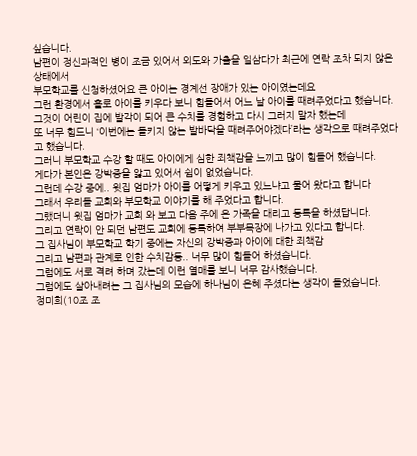싶습니다.
남편이 정신과적인 병이 조금 있어서 외도와 가출을 일삼다가 최근에 연락 조차 되지 않은 상태에서
부모학교를 신청하셨어요 큰 아이는 경계선 장애가 있는 아이였는데요
그런 환경에서 홀로 아이를 키우다 보니 힘들어서 어느 날 아이를 때려주었다고 했습니다.
그것이 어린이 집에 발각이 되어 큰 수치를 경험하고 다시 그러지 말자 했는데
또 너무 힘드니 ‘이번에는 들키지 않는 발바닥을 때려주어야겠다’라는 생각으로 때려주었다고 했습니다.
그러니 부모학교 수강 할 때도 아이에게 심한 죄책감을 느끼고 많이 힘들어 했습니다.
게다가 본인은 강박증을 앓고 있어서 쉼이 없었습니다.
그런데 수강 중에.. 윗집 엄마가 아이를 어떻게 키우고 있느냐고 물어 왔다고 합니다
그래서 우리들 교회와 부모학교 이야기를 해 주었다고 합니다.
그랬더니 윗집 엄마가 교회 와 보고 다음 주에 온 가족을 대리고 등록을 하셨답니다.
그리고 연락이 안 되던 남편도 교회에 등록하여 부부목장에 나가고 있다고 합니다.
그 집사님이 부모학교 학기 중에는 자신의 강박증과 아이에 대한 죄책감
그리고 남편과 관계로 인한 수치감등.. 너무 많이 힘들어 하셨습니다.
그럼에도 서로 격려 하며 갔는데 이런 열매를 보니 너무 감사했습니다.
그럼에도 살아내려는 그 집사님의 모습에 하나님이 은혜 주셨다는 생각이 들었습니다.
정미희(10조 조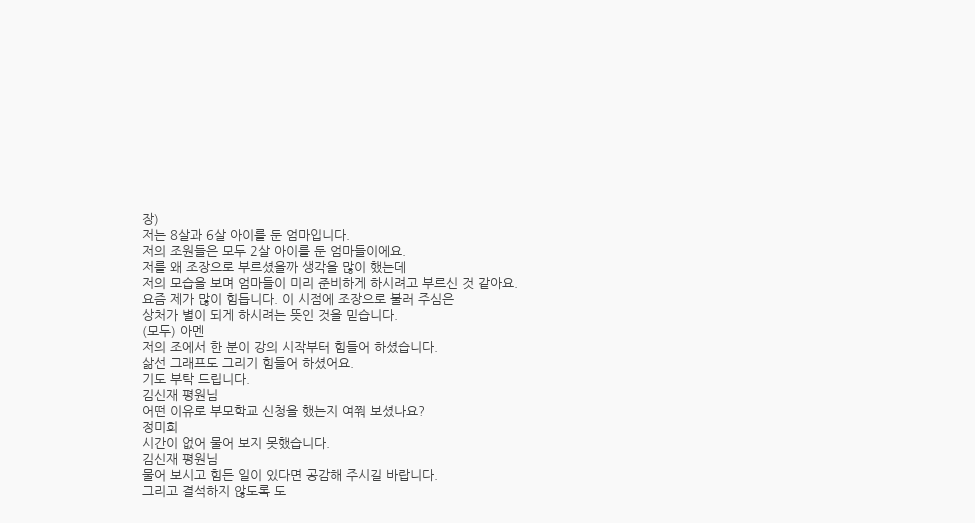장)
저는 8살과 6살 아이를 둔 엄마입니다.
저의 조원들은 모두 2살 아이를 둔 엄마들이에요.
저를 왜 조장으로 부르셨을까 생각을 많이 했는데
저의 모습을 보며 엄마들이 미리 준비하게 하시려고 부르신 것 같아요.
요즘 제가 많이 힘듭니다. 이 시점에 조장으로 불러 주심은
상처가 별이 되게 하시려는 뜻인 것을 믿습니다.
(모두) 아멘
저의 조에서 한 분이 강의 시작부터 힘들어 하셨습니다.
삶선 그래프도 그리기 힘들어 하셨어요.
기도 부탁 드립니다.
김신재 평원님
어떤 이유로 부모학교 신청을 했는지 여쭤 보셨나요?
정미희
시간이 없어 물어 보지 못했습니다.
김신재 평원님
물어 보시고 힘든 일이 있다면 공감해 주시길 바랍니다.
그리고 결석하지 않도록 도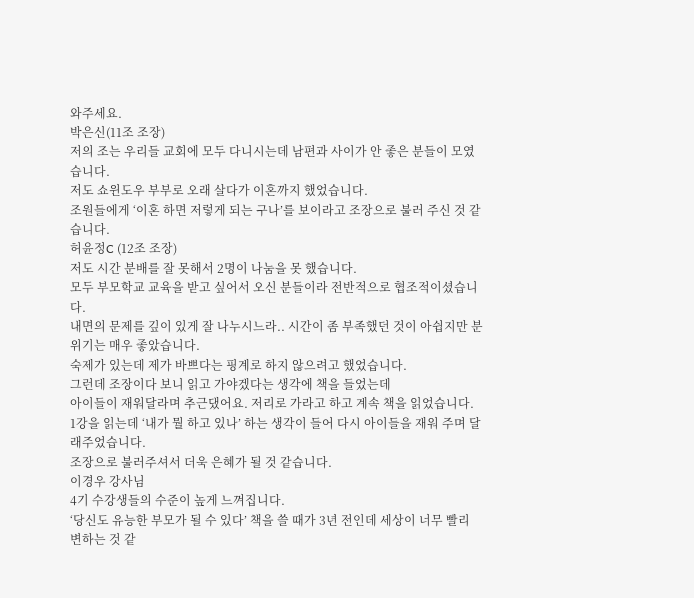와주세요.
박은신(11조 조장)
저의 조는 우리들 교회에 모두 다니시는데 남편과 사이가 안 좋은 분들이 모였습니다.
저도 쇼윈도우 부부로 오래 살다가 이혼까지 했었습니다.
조원들에게 ‘이혼 하면 저렇게 되는 구나’를 보이라고 조장으로 불러 주신 것 같습니다.
허윤정C (12조 조장)
저도 시간 분배를 잘 못해서 2명이 나눔을 못 했습니다.
모두 부모학교 교육을 받고 싶어서 오신 분들이라 전반적으로 협조적이셨습니다.
내면의 문제를 깊이 있게 잘 나누시느라.. 시간이 좀 부족했던 것이 아쉽지만 분위기는 매우 좋았습니다.
숙제가 있는데 제가 바쁘다는 핑계로 하지 않으려고 했었습니다.
그런데 조장이다 보니 읽고 가야겠다는 생각에 책을 들었는데
아이들이 재워달라며 추근댔어요. 저리로 가라고 하고 계속 책을 읽었습니다.
1강을 읽는데 ‘내가 뭘 하고 있나’ 하는 생각이 들어 다시 아이들을 재워 주며 달래주었습니다.
조장으로 불러주셔서 더욱 은혜가 될 것 같습니다.
이경우 강사님
4기 수강생들의 수준이 높게 느껴집니다.
‘당신도 유능한 부모가 될 수 있다’ 책을 쓸 때가 3년 전인데 세상이 너무 빨리 변하는 것 같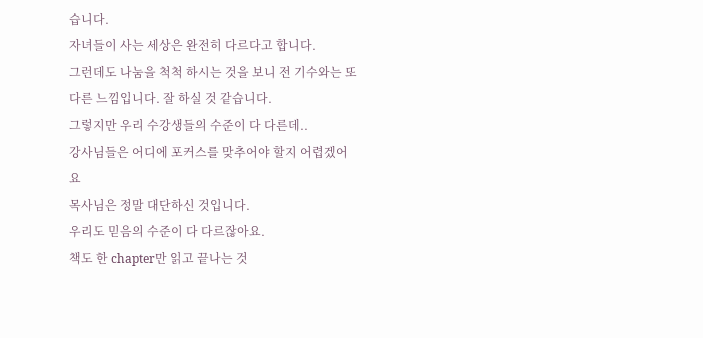습니다.
자녀들이 사는 세상은 완전히 다르다고 합니다.
그런데도 나눔을 척척 하시는 것을 보니 전 기수와는 또 다른 느낌입니다. 잘 하실 것 같습니다.
그렇지만 우리 수강생들의 수준이 다 다른데..
강사님들은 어디에 포커스를 맞추어야 할지 어렵겠어요
목사님은 정말 대단하신 것입니다.
우리도 믿음의 수준이 다 다르잖아요.
책도 한 chapter만 읽고 끝나는 것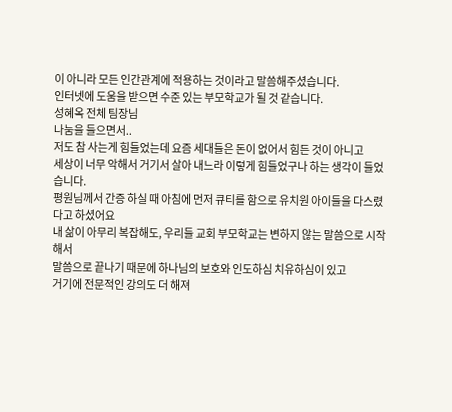이 아니라 모든 인간관계에 적용하는 것이라고 말씀해주셨습니다.
인터넷에 도움을 받으면 수준 있는 부모학교가 될 것 같습니다.
성혜옥 전체 팀장님
나눔을 들으면서..
저도 참 사는게 힘들었는데 요즘 세대들은 돈이 없어서 힘든 것이 아니고
세상이 너무 악해서 거기서 살아 내느라 이렇게 힘들었구나 하는 생각이 들었습니다.
평원님께서 간증 하실 때 아침에 먼저 큐티를 함으로 유치원 아이들을 다스렸다고 하셨어요
내 삶이 아무리 복잡해도, 우리들 교회 부모학교는 변하지 않는 말씀으로 시작해서
말씀으로 끝나기 때문에 하나님의 보호와 인도하심 치유하심이 있고
거기에 전문적인 강의도 더 해져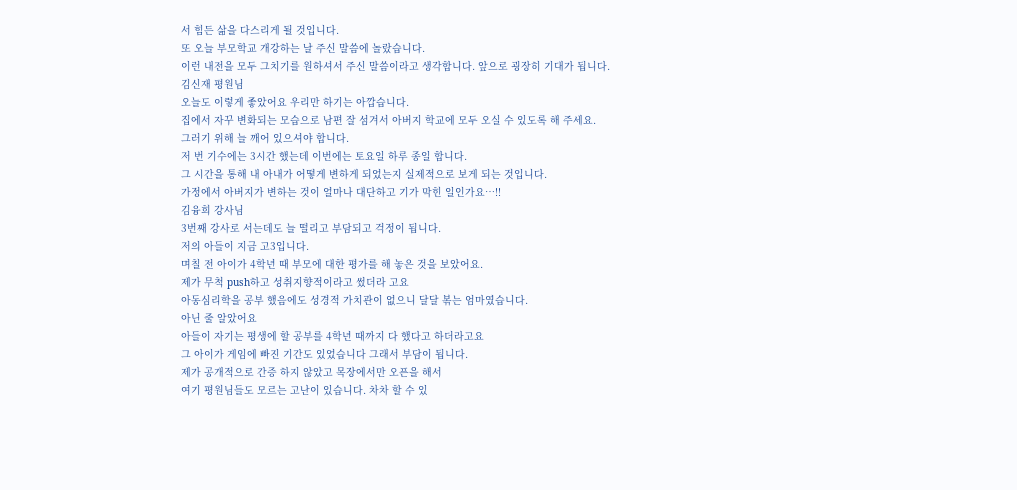서 힘든 삶을 다스리게 될 것입니다.
또 오늘 부모학교 개강하는 날 주신 말씀에 놀랐습니다.
이런 내전을 모두 그치기를 원하셔서 주신 말씀이라고 생각합니다. 앞으로 굉장히 기대가 됩니다.
김신재 평원님
오늘도 이렇게 좋았어요 우리만 하기는 아깝습니다.
집에서 자꾸 변화되는 모습으로 남편 잘 섬겨서 아버지 학교에 모두 오실 수 있도록 해 주세요.
그러기 위해 늘 깨어 있으셔야 합니다.
저 번 기수에는 3시간 했는데 이번에는 토요일 하루 종일 합니다.
그 시간을 통해 내 아내가 어떻게 변하게 되었는지 실제적으로 보게 되는 것입니다.
가정에서 아버지가 변하는 것이 얼마나 대단하고 기가 막힌 일인가요…!!
김융희 강사님
3번째 강사로 서는데도 늘 떨리고 부담되고 걱정이 됩니다.
저의 아들이 지금 고3입니다.
며칠 전 아이가 4학년 때 부모에 대한 평가를 해 놓은 것을 보았어요.
제가 무척 push하고 성취지향적이라고 썼더라 고요
아동심리학을 공부 했음에도 성경적 가치관이 없으니 달달 볶는 엄마였습니다.
아닌 줄 알았어요
아들이 자기는 평생에 할 공부를 4학년 때까지 다 했다고 하더라고요
그 아이가 게임에 빠진 기간도 있었습니다 그래서 부담이 됩니다.
제가 공개적으로 간증 하지 않았고 목장에서만 오픈을 해서
여기 평원님들도 모르는 고난이 있습니다. 차차 할 수 있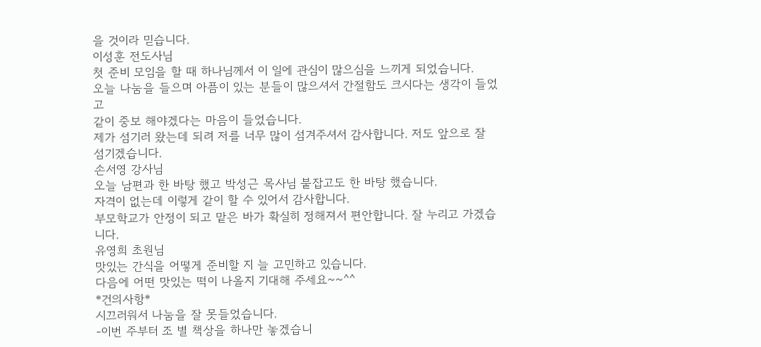을 것이라 믿습니다.
이성훈 전도사님
첫 준비 모임을 할 때 하나님께서 이 일에 관심이 많으심을 느끼게 되었습니다.
오늘 나눔을 들으며 아픔이 있는 분들이 많으셔서 간절함도 크시다는 생각이 들었고
같이 중보 해야겠다는 마음이 들었습니다.
제가 섬기러 왔는데 되려 저를 너무 많이 섬겨주셔서 감사합니다. 저도 앞으로 잘 섬기겠습니다.
손서영 강사님
오늘 남편과 한 바탕 했고 박성근 목사님 붙잡고도 한 바탕 했습니다.
자격이 없는데 이렇게 같이 할 수 있어서 감사합니다.
부모학교가 안정이 되고 맡은 바가 확실히 정해져서 편안합니다. 잘 누리고 가겠습니다.
유영희 초원님
맛있는 간식을 어떻게 준비할 지 늘 고민하고 있습니다.
다음에 어떤 맛있는 떡이 나올지 기대해 주세요~~^^
*건의사항*
시끄러워서 나눔을 잘 못들었습니다.
-이번 주부터 조 별 책상을 하나만 놓겠습니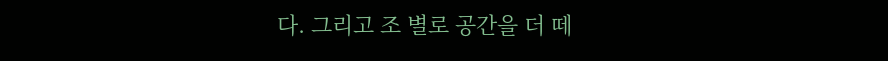다. 그리고 조 별로 공간을 더 떼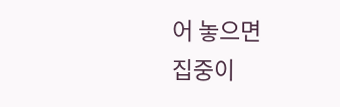어 놓으면
집중이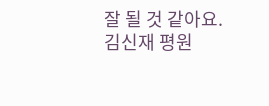잘 될 것 같아요.
김신재 평원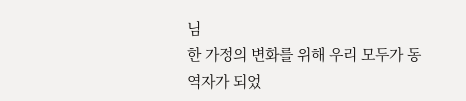님
한 가정의 변화를 위해 우리 모두가 동역자가 되었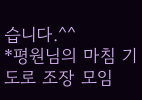습니다.^^
*평원님의 마침 기도로 조장 모임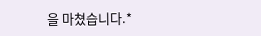을 마쳤습니다.*